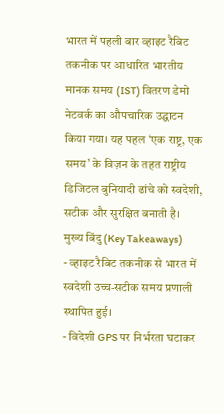भारत में पहली बार व्हाइट रैबिट तकनीक पर आधारित भारतीय मानक समय (IST) वितरण डेमो नेटवर्क का औपचारिक उद्घाटन किया गया। यह पहल ‘एक राष्ट्र, एक समय’ के विज़न के तहत राष्ट्रीय डिजिटल बुनियादी ढांचे को स्वदेशी, सटीक और सुरक्षित बनाती है।
मुख्य बिंदु (Key Takeaways)
- व्हाइट रैबिट तकनीक से भारत में स्वदेशी उच्च‑सटीक समय प्रणाली स्थापित हुई।
- विदेशी GPS पर निर्भरता घटाकर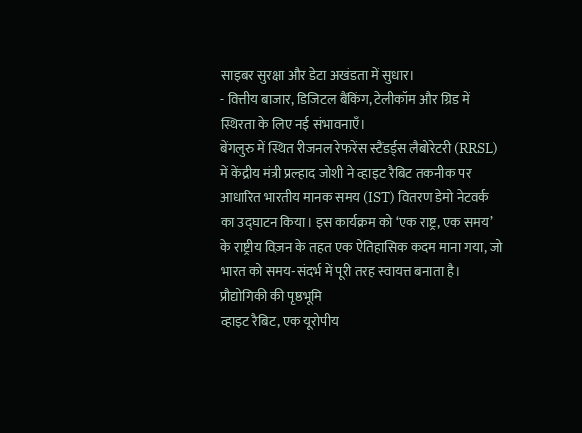साइबर सुरक्षा और डेटा अखंडता में सुधार।
- वित्तीय बाजार, डिजिटल बैंकिंग, टेलीकॉम और ग्रिड में स्थिरता के लिए नई संभावनाएँ।
बेंगलुरु में स्थित रीजनल रेफरेंस स्टैंडर्ड्स लैबोरेटरी (RRSL) में केंद्रीय मंत्री प्रल्हाद जोशी ने व्हाइट रैबिट तकनीक पर आधारित भारतीय मानक समय (IST) वितरण डेमो नेटवर्क का उद्घाटन किया। इस कार्यक्रम को ‘एक राष्ट्र, एक समय’ के राष्ट्रीय विज़न के तहत एक ऐतिहासिक कदम माना गया, जो भारत को समय‑संदर्भ में पूरी तरह स्वायत्त बनाता है।
प्रौद्योगिकी की पृष्ठभूमि
व्हाइट रैबिट, एक यूरोपीय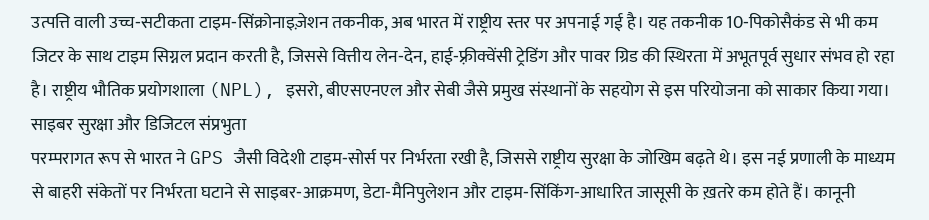उत्पत्ति वाली उच्च‑सटीकता टाइम‑सिंक्रोनाइज़ेशन तकनीक, अब भारत में राष्ट्रीय स्तर पर अपनाई गई है। यह तकनीक 10‑पिकोसैकंड से भी कम जिटर के साथ टाइम सिग्नल प्रदान करती है, जिससे वित्तीय लेन‑देन, हाई‑फ़्रीक्वेंसी ट्रेडिंग और पावर ग्रिड की स्थिरता में अभूतपूर्व सुधार संभव हो रहा है। राष्ट्रीय भौतिक प्रयोगशाला (NPL), इसरो, बीएसएनएल और सेबी जैसे प्रमुख संस्थानों के सहयोग से इस परियोजना को साकार किया गया।
साइबर सुरक्षा और डिजिटल संप्रभुता
परम्परागत रूप से भारत ने GPS जैसी विदेशी टाइम‑सोर्स पर निर्भरता रखी है, जिससे राष्ट्रीय सुरक्षा के जोखिम बढ़ते थे। इस नई प्रणाली के माध्यम से बाहरी संकेतों पर निर्भरता घटाने से साइबर‑आक्रमण, डेटा‑मैनिपुलेशन और टाइम‑सिंकिंग‑आधारित जासूसी के ख़तरे कम होते हैं। कानूनी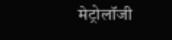मेट्रोलॉजी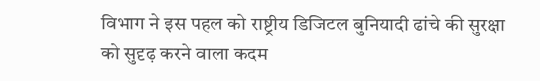विभाग ने इस पहल को राष्ट्रीय डिजिटल बुनियादी ढांचे की सुरक्षा को सुदृढ़ करने वाला कदम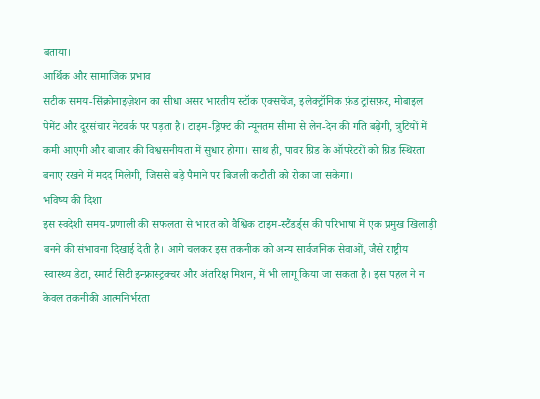बताया।
आर्थिक और सामाजिक प्रभाव
सटीक समय‑सिंक्रोनाइज़ेशन का सीधा असर भारतीय स्टॉक एक्सचेंज, इलेक्ट्रॉनिक फ़ंड ट्रांसफ़र, मोबाइल पेमेंट और दूरसंचार नेटवर्क पर पड़ता है। टाइम‑ड्रिफ्ट की न्यूनतम सीमा से लेन‑देन की गति बढ़ेगी, त्रुटियों में कमी आएगी और बाजार की विश्वसनीयता में सुधार होगा। साथ ही, पावर ग्रिड के ऑपरेटरों को ग्रिड स्थिरता बनाए रखने में मदद मिलेगी, जिससे बड़े पैमाने पर बिजली कटौती को रोका जा सकेगा।
भविष्य की दिशा
इस स्वदेशी समय‑प्रणाली की सफलता से भारत को वैश्विक टाइम‑स्टैंडर्ड्स की परिभाषा में एक प्रमुख खिलाड़ी बनने की संभावना दिखाई देती है। आगे चलकर इस तकनीक को अन्य सार्वजनिक सेवाओं, जैसे राष्ट्रीय स्वास्थ्य डेटा, स्मार्ट सिटी इन्फ्रास्ट्रक्चर और अंतरिक्ष मिशन, में भी लागू किया जा सकता है। इस पहल ने न केवल तकनीकी आत्मनिर्भरता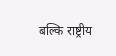बल्कि राष्ट्रीय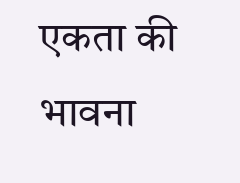एकता की भावना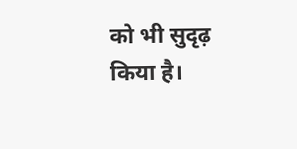को भी सुदृढ़ किया है।